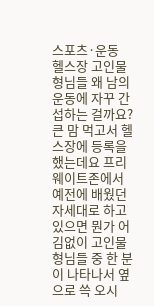스포츠·운동
헬스장 고인물 형님들 왜 남의 운동에 자꾸 간섭하는 걸까요?
큰 맘 먹고서 헬스장에 등록을 했는데요 프리 웨이트존에서 예전에 배웠던 자세대로 하고 있으면 뭔가 어김없이 고인물 형님들 중 한 분이 나타나서 옆으로 쓱 오시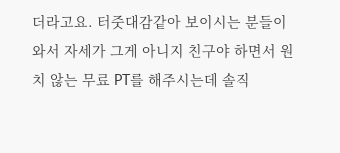더라고요. 터줏대감같아 보이시는 분들이 와서 자세가 그게 아니지 친구야 하면서 원치 않는 무료 PT를 해주시는데 솔직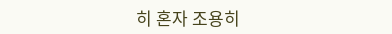히 혼자 조용히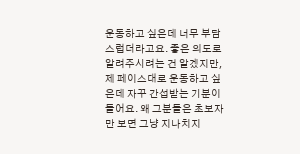운동하고 싶은데 너무 부담스럽더라고요. 좋은 의도로 알려주시려는 건 알겠지만, 제 페이스대로 운동하고 싶은데 자꾸 간섭받는 기분이 들어요. 왜 그분들은 초보자만 보면 그냥 지나치지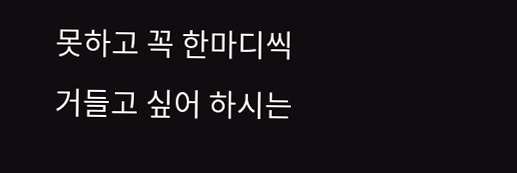못하고 꼭 한마디씩 거들고 싶어 하시는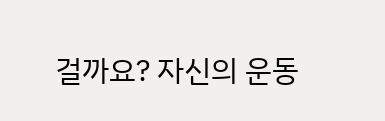걸까요? 자신의 운동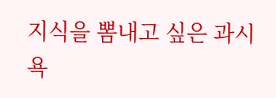지식을 뽐내고 싶은 과시욕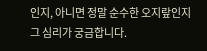인지, 아니면 정말 순수한 오지랖인지 그 심리가 궁금합니다.